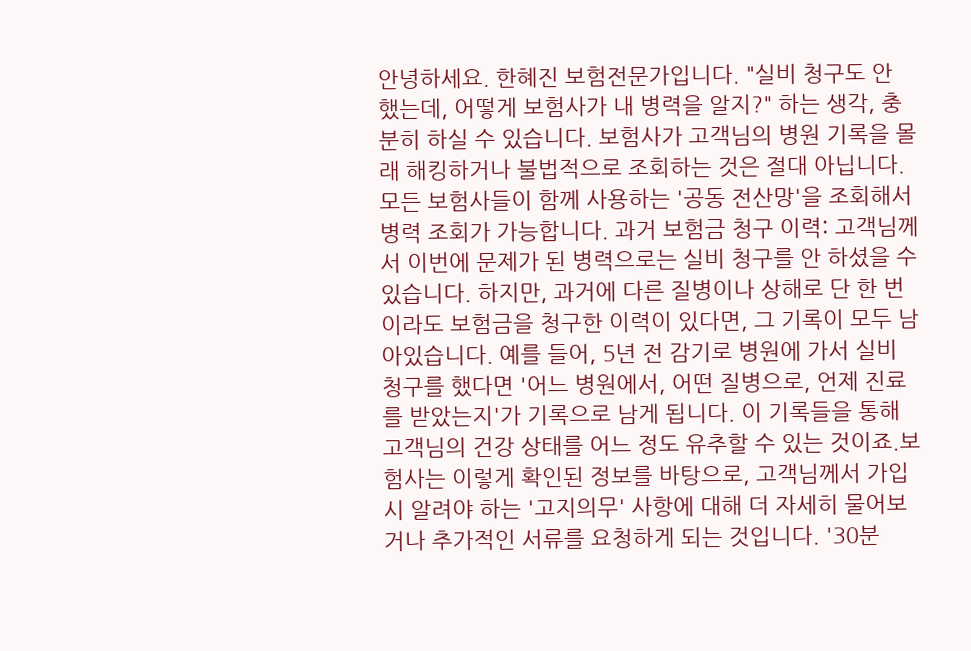안녕하세요. 한혜진 보험전문가입니다. "실비 청구도 안 했는데, 어떻게 보험사가 내 병력을 알지?" 하는 생각, 충분히 하실 수 있습니다. 보험사가 고객님의 병원 기록을 몰래 해킹하거나 불법적으로 조회하는 것은 절대 아닙니다.모든 보험사들이 함께 사용하는 '공동 전산망'을 조회해서 병력 조회가 가능합니다. 과거 보험금 청구 이력: 고객님께서 이번에 문제가 된 병력으로는 실비 청구를 안 하셨을 수 있습니다. 하지만, 과거에 다른 질병이나 상해로 단 한 번이라도 보험금을 청구한 이력이 있다면, 그 기록이 모두 남아있습니다. 예를 들어, 5년 전 감기로 병원에 가서 실비 청구를 했다면 '어느 병원에서, 어떤 질병으로, 언제 진료를 받았는지'가 기록으로 남게 됩니다. 이 기록들을 통해 고객님의 건강 상태를 어느 정도 유추할 수 있는 것이죠.보험사는 이렇게 확인된 정보를 바탕으로, 고객님께서 가입 시 알려야 하는 '고지의무' 사항에 대해 더 자세히 물어보거나 추가적인 서류를 요청하게 되는 것입니다. '30분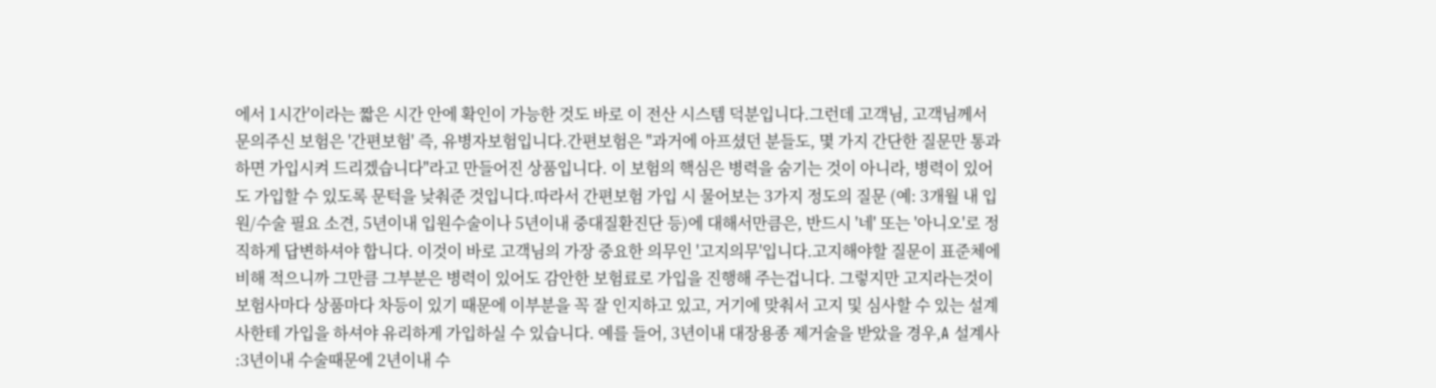에서 1시간'이라는 짧은 시간 안에 확인이 가능한 것도 바로 이 전산 시스템 덕분입니다.그런데 고객님, 고객님께서 문의주신 보험은 '간편보험' 즉, 유병자보험입니다.간편보험은 "과거에 아프셨던 분들도, 몇 가지 간단한 질문만 통과하면 가입시켜 드리겠습니다"라고 만들어진 상품입니다. 이 보험의 핵심은 병력을 숨기는 것이 아니라, 병력이 있어도 가입할 수 있도록 문턱을 낮춰준 것입니다.따라서 간편보험 가입 시 물어보는 3가지 정도의 질문 (예: 3개월 내 입원/수술 필요 소견, 5년이내 입원수술이나 5년이내 중대질환진단 등)에 대해서만큼은, 반드시 '네' 또는 '아니오'로 정직하게 답변하셔야 합니다. 이것이 바로 고객님의 가장 중요한 의무인 '고지의무'입니다.고지해야할 질문이 표준체에 비해 적으니까 그만큼 그부분은 병력이 있어도 감안한 보험료로 가입을 진행해 주는겁니다. 그렇지만 고지라는것이 보험사마다 상품마다 차등이 있기 때문에 이부분을 꼭 잘 인지하고 있고, 거기에 맞춰서 고지 및 심사할 수 있는 설계사한테 가입을 하셔야 유리하게 가입하실 수 있습니다. 예를 들어, 3년이내 대장용종 제거술을 받았을 경우,A 설계사 :3년이내 수술때문에 2년이내 수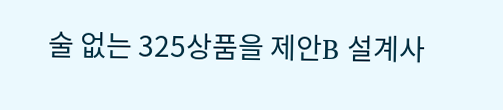술 없는 325상품을 제안B 설계사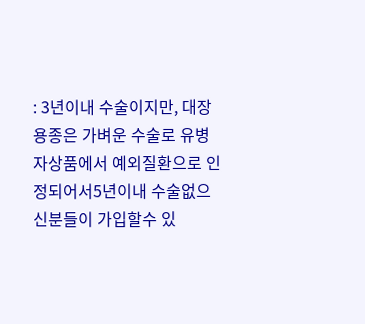: 3년이내 수술이지만, 대장용종은 가벼운 수술로 유병자상품에서 예외질환으로 인정되어서5년이내 수술없으신분들이 가입할수 있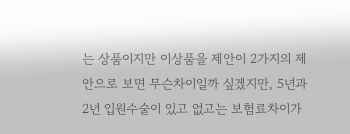는 상품이지만 이상품을 제안이 2가지의 제안으로 보면 무슨차이일까 싶겠지만, 5년과 2년 입원수술이 있고 없고는 보험료차이가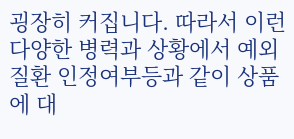굉장히 커집니다. 따라서 이런 다양한 병력과 상황에서 예외질환 인정여부등과 같이 상품에 대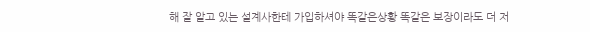해 잘 알고 있는 설계사한테 가입하셔야 똑같은상황 똑같은 보장이라도 더 저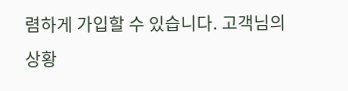렴하게 가입할 수 있습니다. 고객님의 상황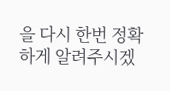을 다시 한번 정확하게 알려주시겠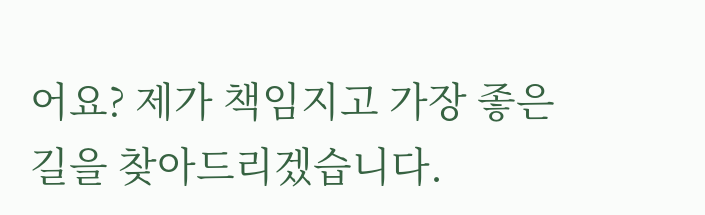어요? 제가 책임지고 가장 좋은 길을 찾아드리겠습니다.